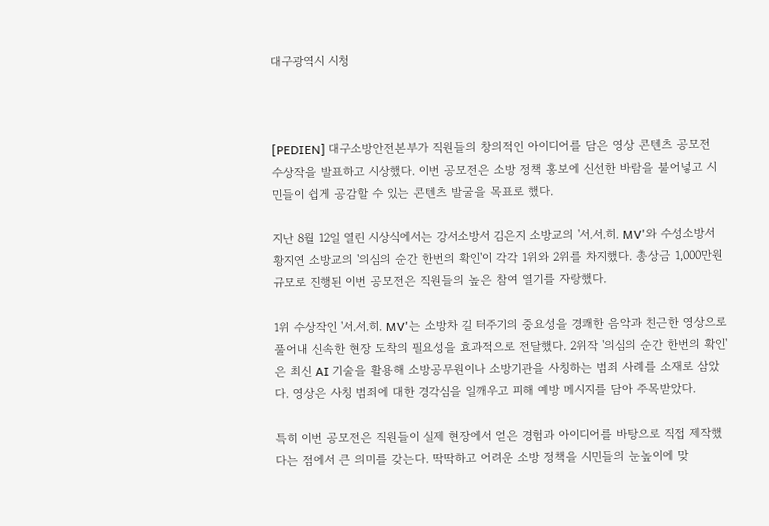대구광역시 시청



[PEDIEN] 대구소방안전본부가 직원들의 창의적인 아이디어를 담은 영상 콘텐츠 공모전 수상작을 발표하고 시상했다. 이번 공모전은 소방 정책 홍보에 신선한 바람을 불어넣고 시민들이 쉽게 공감할 수 있는 콘텐츠 발굴을 목표로 했다.

지난 8월 12일 열린 시상식에서는 강서소방서 김은지 소방교의 '서.서.히. MV'와 수성소방서 황지연 소방교의 '의심의 순간 한번의 확인'이 각각 1위와 2위를 차지했다. 총상금 1,000만원 규모로 진행된 이번 공모전은 직원들의 높은 참여 열기를 자랑했다.

1위 수상작인 '서.서.히. MV'는 소방차 길 터주기의 중요성을 경쾌한 음악과 친근한 영상으로 풀어내 신속한 현장 도착의 필요성을 효과적으로 전달했다. 2위작 '의심의 순간 한번의 확인'은 최신 AI 기술을 활용해 소방공무원이나 소방기관을 사칭하는 범죄 사례를 소재로 삼았다. 영상은 사칭 범죄에 대한 경각심을 일깨우고 피해 예방 메시지를 담아 주목받았다.

특히 이번 공모전은 직원들이 실제 현장에서 얻은 경험과 아이디어를 바탕으로 직접 제작했다는 점에서 큰 의미를 갖는다. 딱딱하고 어려운 소방 정책을 시민들의 눈높이에 맞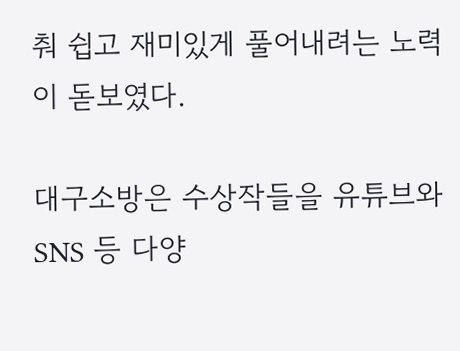춰 쉽고 재미있게 풀어내려는 노력이 돋보였다.

대구소방은 수상작들을 유튜브와 SNS 등 다양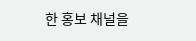한 홍보 채널을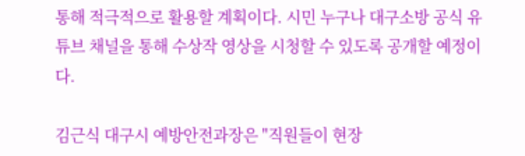통해 적극적으로 활용할 계획이다. 시민 누구나 대구소방 공식 유튜브 채널을 통해 수상작 영상을 시청할 수 있도록 공개할 예정이다.

김근식 대구시 예방안전과장은 "직원들이 현장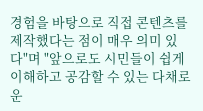경험을 바탕으로 직접 콘텐츠를 제작했다는 점이 매우 의미 있다"며 "앞으로도 시민들이 쉽게 이해하고 공감할 수 있는 다채로운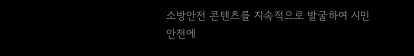소방안전 콘텐츠를 지속적으로 발굴하여 시민 안전에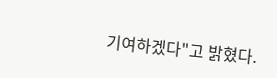기여하겠다"고 밝혔다.